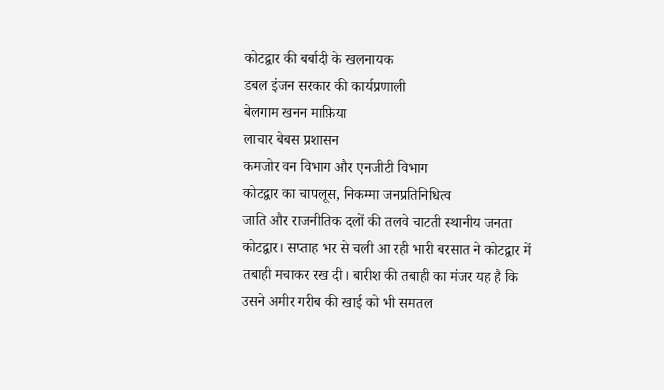कोटद्वार की बर्बादी के खलनायक
डबल इंजन सरकार की कार्यप्रणाली
बेलगाम खनन माफ़िया
लाचार बेबस प्रशासन
कमजोर वन विभाग और एनजीटी विभाग
कोटद्वार का चापलूस, निकम्मा जनप्रतिनिधित्व
जाति और राजनीतिक दलों की तलवे चाटती स्थानीय जनता
कोटद्वार। सप्ताह भर से चली आ रही भारी बरसात ने कोटद्वार में तबाही मचाकर रख दी। बारीश की तबाही का मंजर यह है कि उसने अमीर गरीब की खाई को भी समतल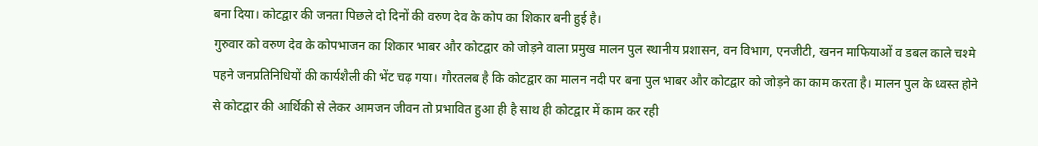बना दिया। कोटद्वार की जनता पिछले दो दिनों की वरुण देव के कोप का शिकार बनी हुई है।
गुरुवार को वरुण देव के कोपभाजन का शिकार भाबर और कोटद्वार को जोड़ने वाला प्रमुख मालन पुल स्थानीय प्रशासन, वन विभाग, एनजीटी, खनन माफियाओं व डबल काले चश्मे पहने जनप्रतिनिधियों की कार्यशैली की भेंट चढ़ गया। गौरतलब है कि कोटद्वार का मालन नदी पर बना पुल भाबर और कोटद्वार को जोड़ने का काम करता है। मालन पुल के ध्वस्त होने से कोटद्वार की आर्थिकी से लेकर आमजन जीवन तो प्रभावित हुआ ही है साथ ही कोटद्वार में काम कर रही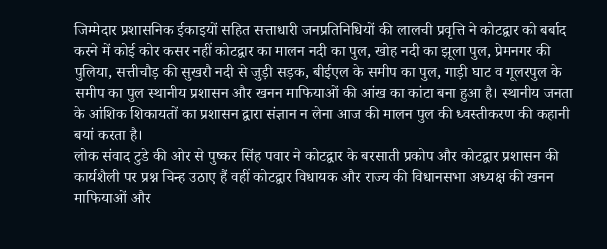जिम्मेदार प्रशासनिक ईकाइयों सहित सत्ताधारी जनप्रतिनिधियों की लालची प्रवृत्ति ने कोटद्वार को बर्बाद करने में कोई कोर कसर नहीं कोटद्वार का मालन नदी का पुल, खोह नदी का झूला पुल, प्रेमनगर की पुलिया, सत्तीचौड़ की सुखरौ नदी से जुड़ी सड़क, बीईएल के समीप का पुल, गाड़ी घाट व गूलरपुल के समीप का पुल स्थानीय प्रशासन और खनन माफियाओं की आंख का कांटा बना हुआ है। स्थानीय जनता के आंशिक शिकायतों का प्रशासन द्वारा संज्ञान न लेना आज की मालन पुल की ध्वस्तीकरण की कहानी बयां करता है।
लोक संवाद टुडे की ओर से पुष्कर सिंह पवार ने कोटद्वार के बरसाती प्रकोप और कोटद्वार प्रशासन की कार्यशैली पर प्रश्न चिन्ह उठाए हैं वहीं कोटद्वार विधायक और राज्य की विधानसभा अध्यक्ष की खनन माफियाओं और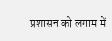प्रशासन को लगाम में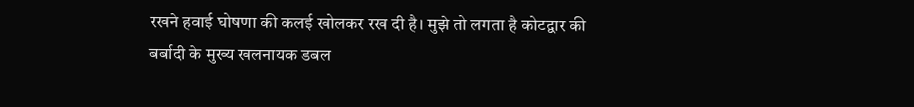रखने हवाई घोषणा की कलई खोलकर रख दी है। मुझे तो लगता है कोटद्वार की बर्बादी के मुख्य खलनायक डबल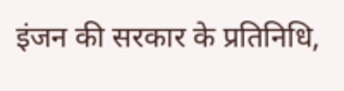इंजन की सरकार के प्रतिनिधि,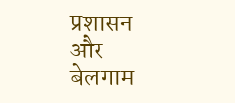प्रशासन और बेलगाम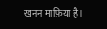खनन माफ़िया है।